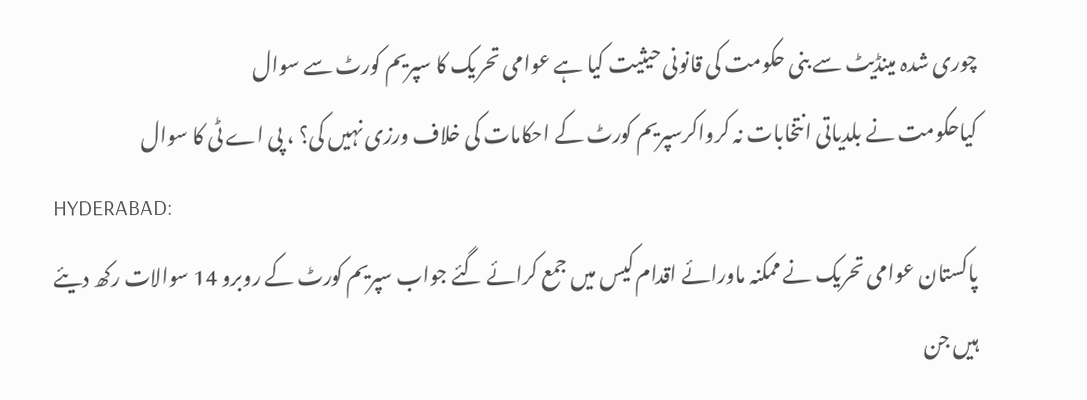چوری شدہ مینڈیٹ سے بنی حکومت کی قانونی حیثیت کیا ہے عوامی تحریک کا سپریم کورٹ سے سوال
کیاحکومت نے بلدیاتی انتخابات نہ کرواکرسپریم کورٹ کے احکامات کی خلاف ورزی نہیں کی؟ ، پی اے ٹی کا سوال
HYDERABAD:
پاکستان عوامی تحریک نے ممکنہ ماورائے اقدام کیس میں جمع کرائے گئے جواب سپریم کورٹ کے روبرو 14 سوالات رکھ دیئے ہیں جن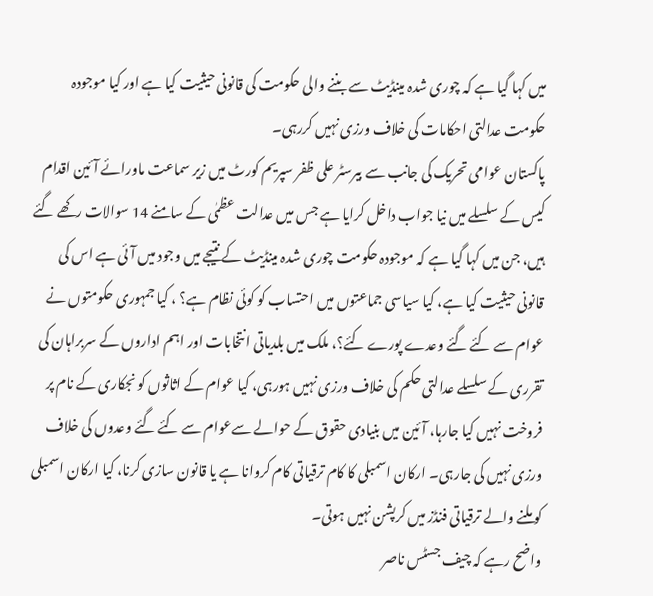میں کہا گیا ہے کہ چوری شدہ مینڈیٹ سے بننے والی حکومت کی قانونی حیثیت کیا ہے اور کیا موجودہ حکومت عدالتی احکامات کی خلاف ورزی نہیں کررہی۔
پاکستان عوامی تحریک کی جانب سے بیرسٹر علی ظفر سپریم کورٹ میں زیر سماعت ماورائے آئین اقدام کیس کے سلسلے میں نیا جواب داخل کرایا ہے جس میں عدالت عظمٰی کے سامنے 14 سوالات رکھے گئے ہیں، جن میں کہا گیا ہے کہ موجودہ حکومت چوری شدہ مینڈیٹ کے نتیجے میں وجود میں آئی ہے اس کی قانونی حیثیت کیا ہے، کیا سیاسی جماعتوں میں احتساب کو کوئی نظام ہے؟ ، کیا جمہوری حکومتوں نے عوام سے کئے گئے وعدے پورے کئے؟، ملک میں بلدیاتی انتخابات اور اہم اداروں کے سربراہان کی تقرری کے سلسلے عدالتی حکم کی خلاف ورزی نہیں ہورہی، کیا عوام کے اثاثوں کو نجکاری کے نام پر فروخت نہیں کیا جارہا، آئین میں بنیادی حقوق کے حوالے سےعوام سے کئے گئے وعدوں کی خلاف ورزی نہیں کی جارہی۔ ارکان اسمبلی کا کام ترقیاتی کام کروانا ہے یا قانون سازی کرنا، کیا ارکان اسمبلی کو ملنے والے ترقیاتی فنڈز میں کرپشن نہیں ہوتی۔
واضح رہے کہ چیف جسٹس ناصر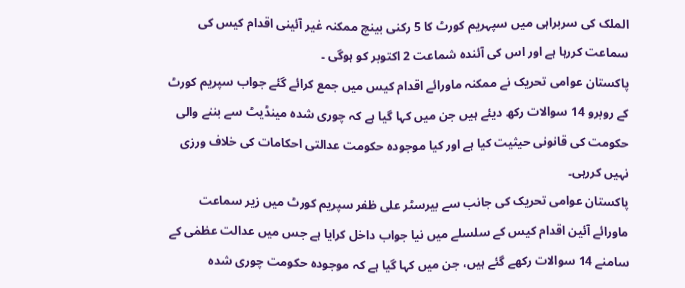الملک کی سربراہی میں سپہریم کورٹ کا 5 رکنی بینچ ممکنہ غیر آئینی اقدام کیس کی سماعت کررہا ہے اور اس کی آئندہ شماعت 2 اکتوبر کو ہوگی ۔
پاکستان عوامی تحریک نے ممکنہ ماورائے اقدام کیس میں جمع کرائے گئے جواب سپریم کورٹ کے روبرو 14 سوالات رکھ دیئے ہیں جن میں کہا گیا ہے کہ چوری شدہ مینڈیٹ سے بننے والی حکومت کی قانونی حیثیت کیا ہے اور کیا موجودہ حکومت عدالتی احکامات کی خلاف ورزی نہیں کررہی۔
پاکستان عوامی تحریک کی جانب سے بیرسٹر علی ظفر سپریم کورٹ میں زیر سماعت ماورائے آئین اقدام کیس کے سلسلے میں نیا جواب داخل کرایا ہے جس میں عدالت عظمٰی کے سامنے 14 سوالات رکھے گئے ہیں، جن میں کہا گیا ہے کہ موجودہ حکومت چوری شدہ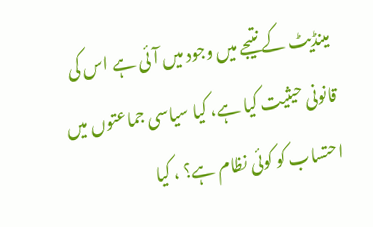مینڈیٹ کے نتیجے میں وجود میں آئی ہے اس کی قانونی حیثیت کیا ہے، کیا سیاسی جماعتوں میں احتساب کو کوئی نظام ہے؟ ، کیا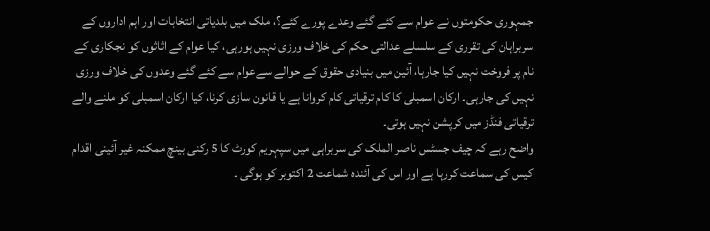جمہوری حکومتوں نے عوام سے کئے گئے وعدے پورے کئے؟، ملک میں بلدیاتی انتخابات اور اہم اداروں کے سربراہان کی تقرری کے سلسلے عدالتی حکم کی خلاف ورزی نہیں ہورہی، کیا عوام کے اثاثوں کو نجکاری کے نام پر فروخت نہیں کیا جارہا، آئین میں بنیادی حقوق کے حوالے سےعوام سے کئے گئے وعدوں کی خلاف ورزی نہیں کی جارہی۔ ارکان اسمبلی کا کام ترقیاتی کام کروانا ہے یا قانون سازی کرنا، کیا ارکان اسمبلی کو ملنے والے ترقیاتی فنڈز میں کرپشن نہیں ہوتی۔
واضح رہے کہ چیف جسٹس ناصر الملک کی سربراہی میں سپہریم کورٹ کا 5 رکنی بینچ ممکنہ غیر آئینی اقدام کیس کی سماعت کررہا ہے اور اس کی آئندہ شماعت 2 اکتوبر کو ہوگی ۔